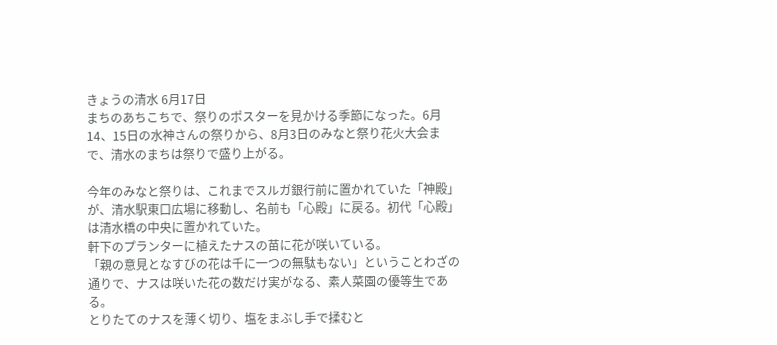きょうの清水 6月17日
まちのあちこちで、祭りのポスターを見かける季節になった。6月14、15日の水神さんの祭りから、8月3日のみなと祭り花火大会まで、清水のまちは祭りで盛り上がる。

今年のみなと祭りは、これまでスルガ銀行前に置かれていた「神殿」が、清水駅東口広場に移動し、名前も「心殿」に戻る。初代「心殿」は清水橋の中央に置かれていた。
軒下のプランターに植えたナスの苗に花が咲いている。
「親の意見となすびの花は千に一つの無駄もない」ということわざの通りで、ナスは咲いた花の数だけ実がなる、素人菜園の優等生である。
とりたてのナスを薄く切り、塩をまぶし手で揉むと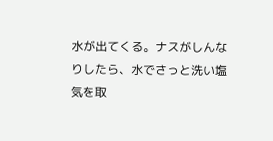水が出てくる。ナスがしんなりしたら、水でさっと洗い塩気を取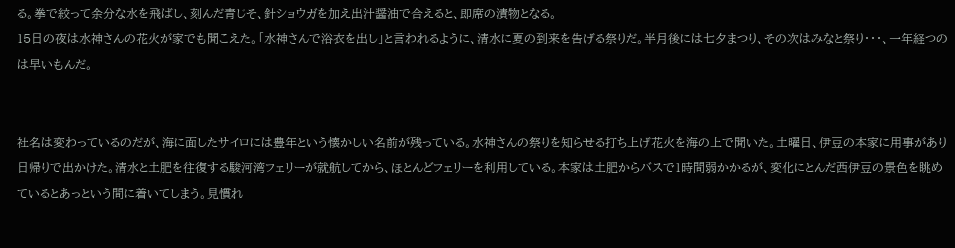る。拳で絞って余分な水を飛ばし、刻んだ青じそ、針ショウガを加え出汁醤油で合えると、即席の漬物となる。
15日の夜は水神さんの花火が家でも聞こえた。「水神さんで浴衣を出し」と言われるように、清水に夏の到来を告げる祭りだ。半月後には七夕まつり、その次はみなと祭り・・・、一年経つのは早いもんだ。


社名は変わっているのだが、海に面したサイロには豊年という懐かしい名前が残っている。水神さんの祭りを知らせる打ち上げ花火を海の上で聞いた。土曜日、伊豆の本家に用事があり日帰りで出かけた。清水と土肥を往復する駿河湾フェリーが就航してから、ほとんどフェリーを利用している。本家は土肥からバスで1時間弱かかるが、変化にとんだ西伊豆の景色を眺めているとあっという間に着いてしまう。見慣れ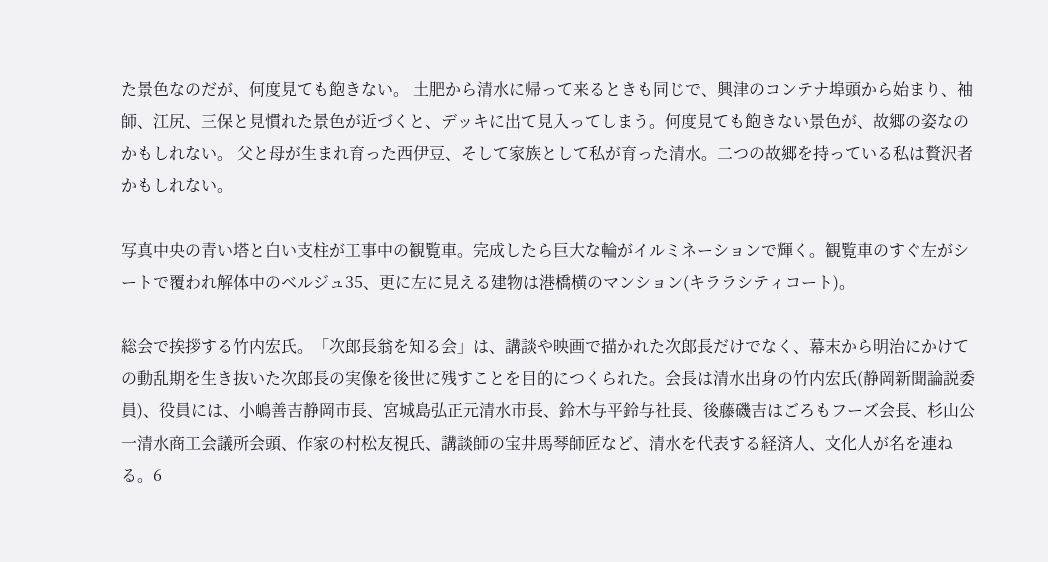た景色なのだが、何度見ても飽きない。 土肥から清水に帰って来るときも同じで、興津のコンテナ埠頭から始まり、袖師、江尻、三保と見慣れた景色が近づくと、デッキに出て見入ってしまう。何度見ても飽きない景色が、故郷の姿なのかもしれない。 父と母が生まれ育った西伊豆、そして家族として私が育った清水。二つの故郷を持っている私は贅沢者かもしれない。

写真中央の青い塔と白い支柱が工事中の観覧車。完成したら巨大な輪がイルミネーションで輝く。観覧車のすぐ左がシートで覆われ解体中のベルジュ35、更に左に見える建物は港橋横のマンション(キララシティコート)。

総会で挨拶する竹内宏氏。「次郎長翁を知る会」は、講談や映画で描かれた次郎長だけでなく、幕末から明治にかけての動乱期を生き抜いた次郎長の実像を後世に残すことを目的につくられた。会長は清水出身の竹内宏氏(静岡新聞論説委員)、役員には、小嶋善吉静岡市長、宮城島弘正元清水市長、鈴木与平鈴与社長、後藤磯吉はごろもフーズ会長、杉山公一清水商工会議所会頭、作家の村松友視氏、講談師の宝井馬琴師匠など、清水を代表する経済人、文化人が名を連ねる。6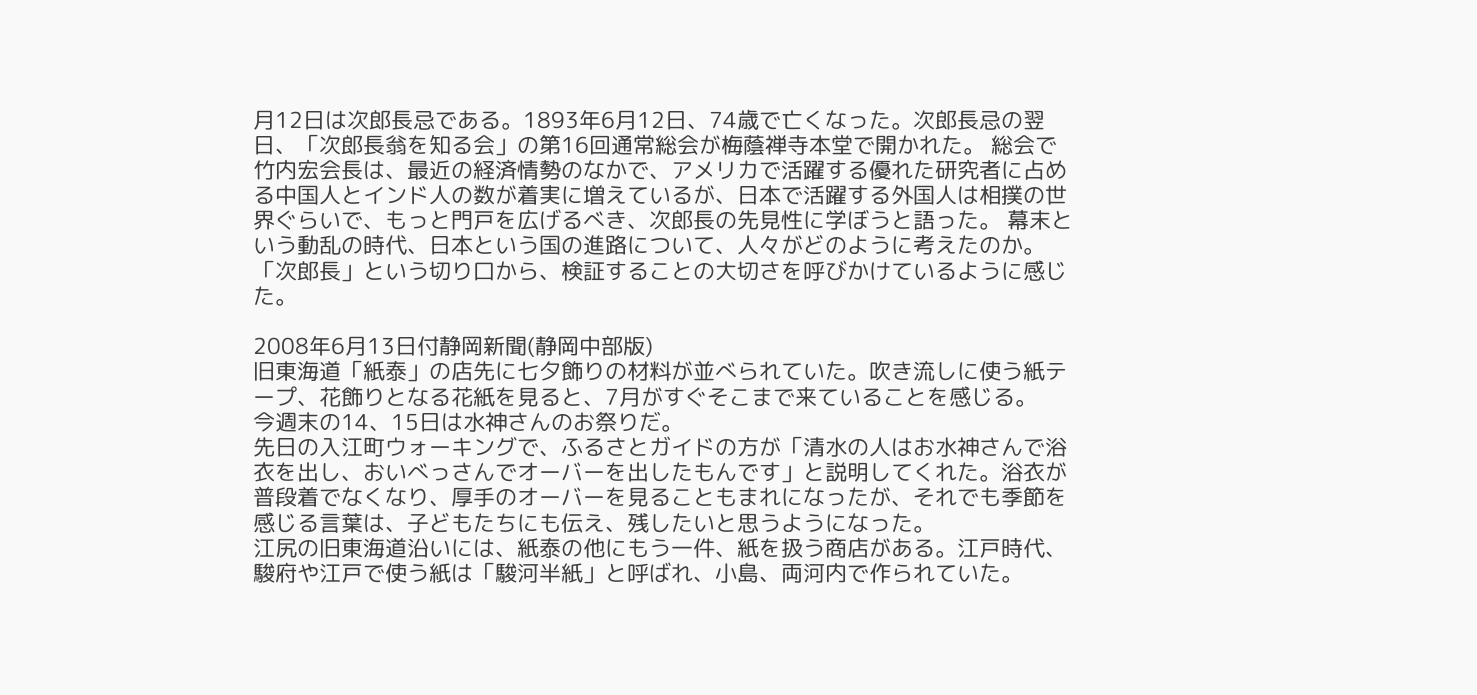月12日は次郎長忌である。1893年6月12日、74歳で亡くなった。次郎長忌の翌日、「次郎長翁を知る会」の第16回通常総会が梅蔭禅寺本堂で開かれた。 総会で竹内宏会長は、最近の経済情勢のなかで、アメリカで活躍する優れた研究者に占める中国人とインド人の数が着実に増えているが、日本で活躍する外国人は相撲の世界ぐらいで、もっと門戸を広げるべき、次郎長の先見性に学ぼうと語った。 幕末という動乱の時代、日本という国の進路について、人々がどのように考えたのか。「次郎長」という切り口から、検証することの大切さを呼びかけているように感じた。

2008年6月13日付静岡新聞(静岡中部版)
旧東海道「紙泰」の店先に七夕飾りの材料が並べられていた。吹き流しに使う紙テープ、花飾りとなる花紙を見ると、7月がすぐそこまで来ていることを感じる。
今週末の14、15日は水神さんのお祭りだ。
先日の入江町ウォーキングで、ふるさとガイドの方が「清水の人はお水神さんで浴衣を出し、おいべっさんでオーバーを出したもんです」と説明してくれた。浴衣が普段着でなくなり、厚手のオーバーを見ることもまれになったが、それでも季節を感じる言葉は、子どもたちにも伝え、残したいと思うようになった。
江尻の旧東海道沿いには、紙泰の他にもう一件、紙を扱う商店がある。江戸時代、駿府や江戸で使う紙は「駿河半紙」と呼ばれ、小島、両河内で作られていた。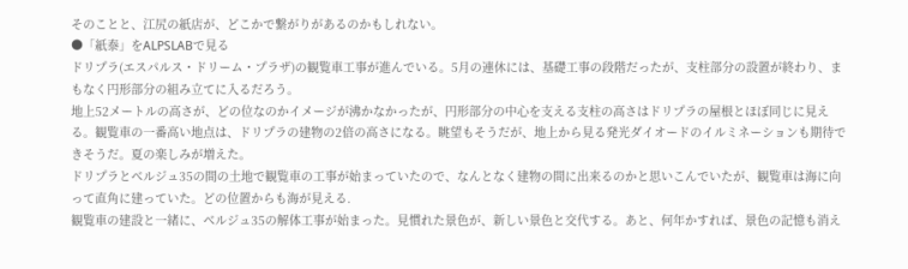そのことと、江尻の紙店が、どこかで繋がりがあるのかもしれない。
●「紙泰」をALPSLABで見る
ドリプラ(エスパルス・ドリーム・プラザ)の観覧車工事が進んでいる。5月の連休には、基礎工事の段階だったが、支柱部分の設置が終わり、まもなく円形部分の組み立てに入るだろう。
地上52メートルの高さが、どの位なのかイメージが沸かなかったが、円形部分の中心を支える支柱の高さはドリプラの屋根とほぼ同じに見える。観覧車の一番高い地点は、ドリプラの建物の2倍の高さになる。眺望もそうだが、地上から見る発光ダイオードのイルミネーションも期待できそうだ。夏の楽しみが増えた。
ドリプラとベルジュ35の間の土地で観覧車の工事が始まっていたので、なんとなく建物の間に出来るのかと思いこんでいたが、観覧車は海に向って直角に建っていた。どの位置からも海が見える.
観覧車の建設と一緒に、ベルジュ35の解体工事が始まった。見慣れた景色が、新しい景色と交代する。あと、何年かすれば、景色の記憶も消え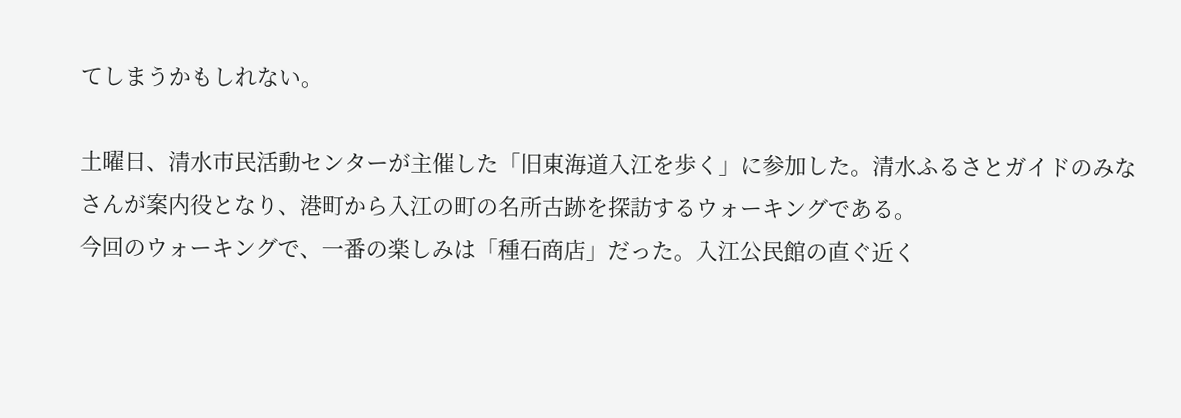てしまうかもしれない。

土曜日、清水市民活動センターが主催した「旧東海道入江を歩く」に参加した。清水ふるさとガイドのみなさんが案内役となり、港町から入江の町の名所古跡を探訪するウォーキングである。
今回のウォーキングで、一番の楽しみは「種石商店」だった。入江公民館の直ぐ近く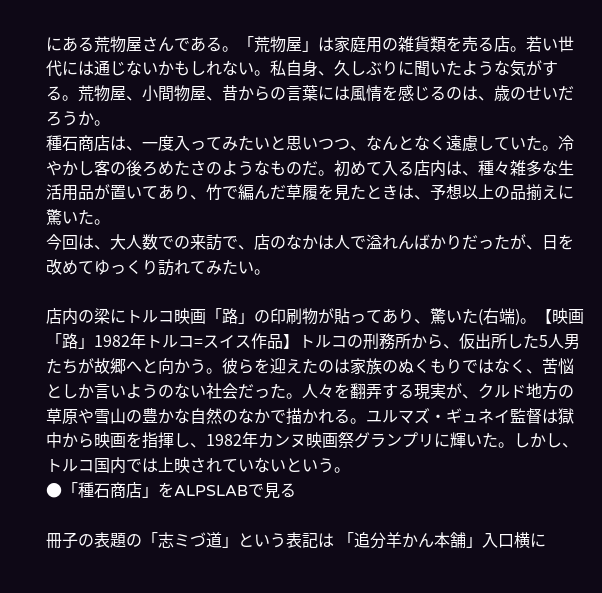にある荒物屋さんである。「荒物屋」は家庭用の雑貨類を売る店。若い世代には通じないかもしれない。私自身、久しぶりに聞いたような気がする。荒物屋、小間物屋、昔からの言葉には風情を感じるのは、歳のせいだろうか。
種石商店は、一度入ってみたいと思いつつ、なんとなく遠慮していた。冷やかし客の後ろめたさのようなものだ。初めて入る店内は、種々雑多な生活用品が置いてあり、竹で編んだ草履を見たときは、予想以上の品揃えに驚いた。
今回は、大人数での来訪で、店のなかは人で溢れんばかりだったが、日を改めてゆっくり訪れてみたい。

店内の梁にトルコ映画「路」の印刷物が貼ってあり、驚いた(右端)。【映画「路」1982年トルコ=スイス作品】トルコの刑務所から、仮出所した5人男たちが故郷へと向かう。彼らを迎えたのは家族のぬくもりではなく、苦悩としか言いようのない社会だった。人々を翻弄する現実が、クルド地方の草原や雪山の豊かな自然のなかで描かれる。ユルマズ・ギュネイ監督は獄中から映画を指揮し、1982年カンヌ映画祭グランプリに輝いた。しかし、トルコ国内では上映されていないという。
●「種石商店」をALPSLABで見る

冊子の表題の「志ミづ道」という表記は 「追分羊かん本舗」入口横に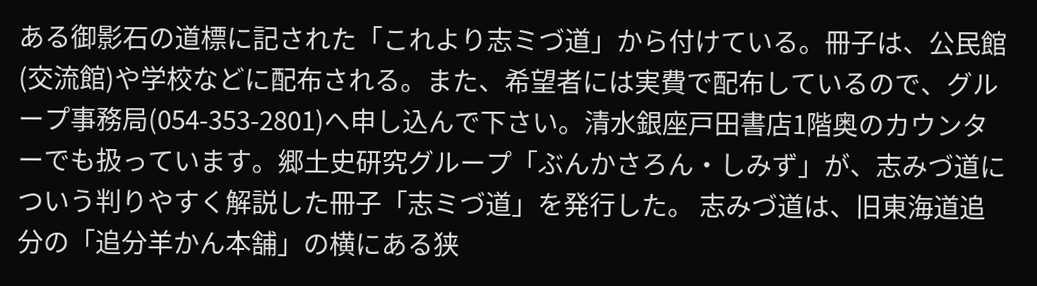ある御影石の道標に記された「これより志ミづ道」から付けている。冊子は、公民館(交流館)や学校などに配布される。また、希望者には実費で配布しているので、グループ事務局(054-353-2801)へ申し込んで下さい。清水銀座戸田書店1階奥のカウンターでも扱っています。郷土史研究グループ「ぶんかさろん・しみず」が、志みづ道についう判りやすく解説した冊子「志ミづ道」を発行した。 志みづ道は、旧東海道追分の「追分羊かん本舗」の横にある狭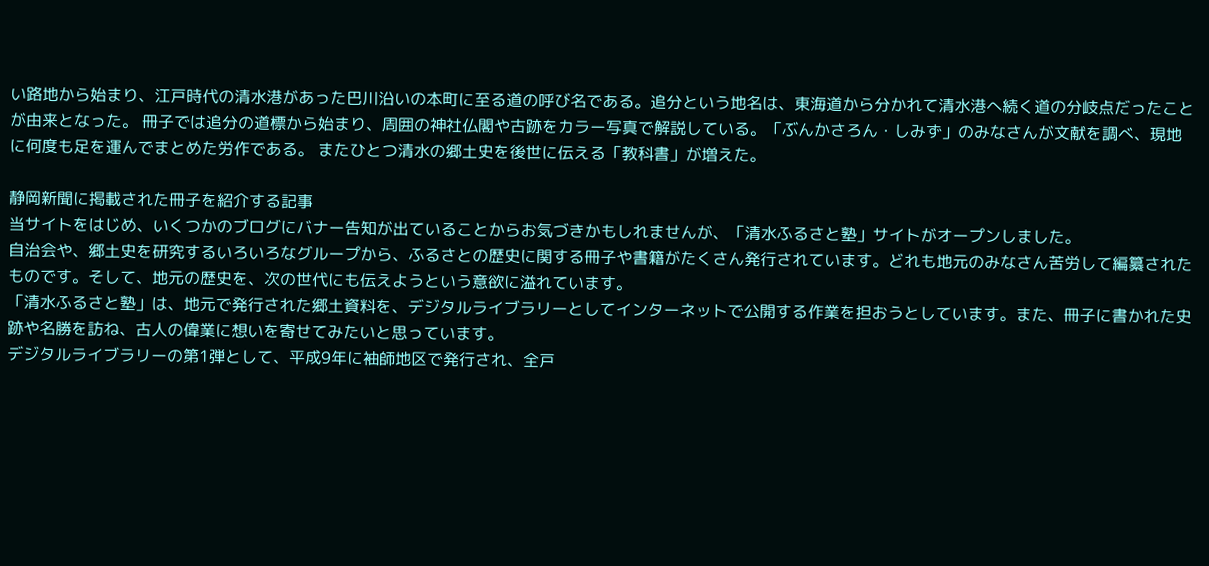い路地から始まり、江戸時代の清水港があった巴川沿いの本町に至る道の呼び名である。追分という地名は、東海道から分かれて清水港へ続く道の分岐点だったことが由来となった。 冊子では追分の道標から始まり、周囲の神社仏閣や古跡をカラー写真で解説している。「ぶんかさろん・しみず」のみなさんが文献を調べ、現地に何度も足を運んでまとめた労作である。 またひとつ清水の郷土史を後世に伝える「教科書」が増えた。

静岡新聞に掲載された冊子を紹介する記事
当サイトをはじめ、いくつかのブログにバナー告知が出ていることからお気づきかもしれませんが、「清水ふるさと塾」サイトがオープンしました。
自治会や、郷土史を研究するいろいろなグループから、ふるさとの歴史に関する冊子や書籍がたくさん発行されています。どれも地元のみなさん苦労して編纂されたものです。そして、地元の歴史を、次の世代にも伝えようという意欲に溢れています。
「清水ふるさと塾」は、地元で発行された郷土資料を、デジタルライブラリーとしてインターネットで公開する作業を担おうとしています。また、冊子に書かれた史跡や名勝を訪ね、古人の偉業に想いを寄せてみたいと思っています。
デジタルライブラリーの第1弾として、平成9年に袖師地区で発行され、全戸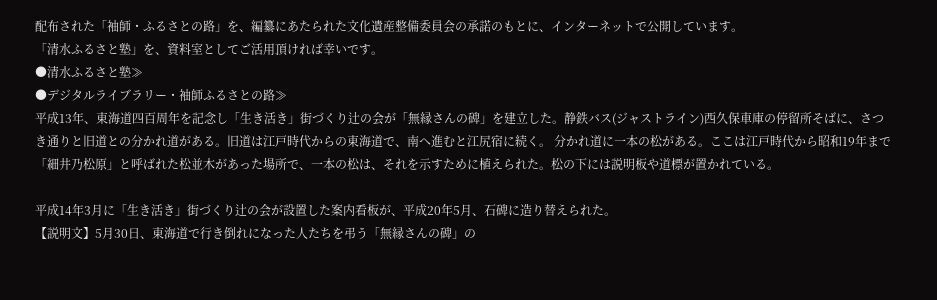配布された「袖師・ふるさとの路」を、編纂にあたられた文化遺産整備委員会の承諾のもとに、インターネットで公開しています。
「清水ふるさと塾」を、資料室としてご活用頂ければ幸いです。
●清水ふるさと塾≫
●デジタルライブラリー・袖師ふるさとの路≫
平成13年、東海道四百周年を記念し「生き活き」街づくり辻の会が「無縁さんの碑」を建立した。静鉄バス(ジャストライン)西久保車庫の停留所そばに、さつき通りと旧道との分かれ道がある。旧道は江戸時代からの東海道で、南へ進むと江尻宿に続く。 分かれ道に一本の松がある。ここは江戸時代から昭和19年まで「細井乃松原」と呼ばれた松並木があった場所で、一本の松は、それを示すために植えられた。松の下には説明板や道標が置かれている。

平成14年3月に「生き活き」街づくり辻の会が設置した案内看板が、平成20年5月、石碑に造り替えられた。
【説明文】5月30日、東海道で行き倒れになった人たちを弔う「無縁さんの碑」の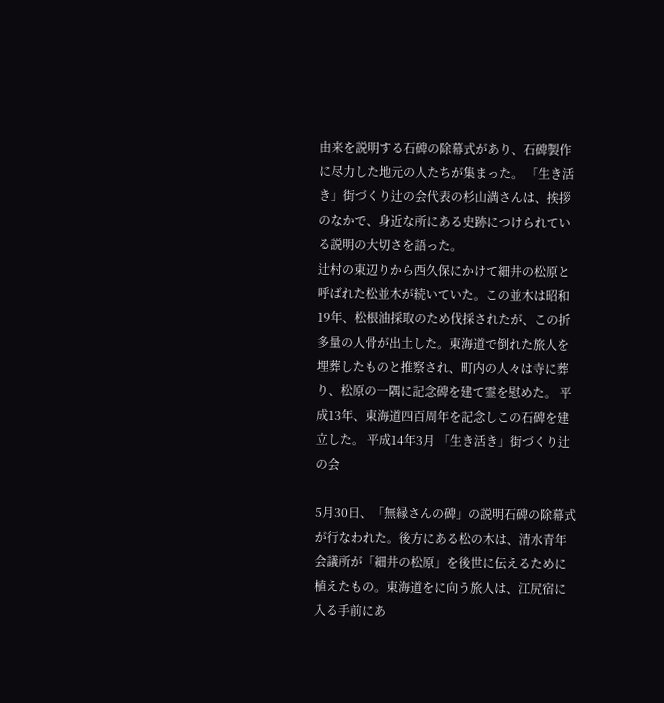由来を説明する石碑の除幕式があり、石碑製作に尽力した地元の人たちが集まった。 「生き活き」街づくり辻の会代表の杉山満さんは、挨拶のなかで、身近な所にある史跡につけられている説明の大切さを語った。
辻村の東辺りから西久保にかけて細井の松原と呼ばれた松並木が続いていた。この並木は昭和19年、松根油採取のため伐採されたが、この折多量の人骨が出土した。東海道で倒れた旅人を埋葬したものと推察され、町内の人々は寺に葬り、松原の一隅に記念碑を建て霊を慰めた。 平成13年、東海道四百周年を記念しこの石碑を建立した。 平成14年3月 「生き活き」街づくり辻の会

5月30日、「無縁さんの碑」の説明石碑の除幕式が行なわれた。後方にある松の木は、清水青年会議所が「細井の松原」を後世に伝えるために植えたもの。東海道をに向う旅人は、江尻宿に入る手前にあ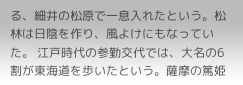る、細井の松原で一息入れたという。松林は日陰を作り、風よけにもなっていた。 江戸時代の参勤交代では、大名の6割が東海道を歩いたという。薩摩の篤姫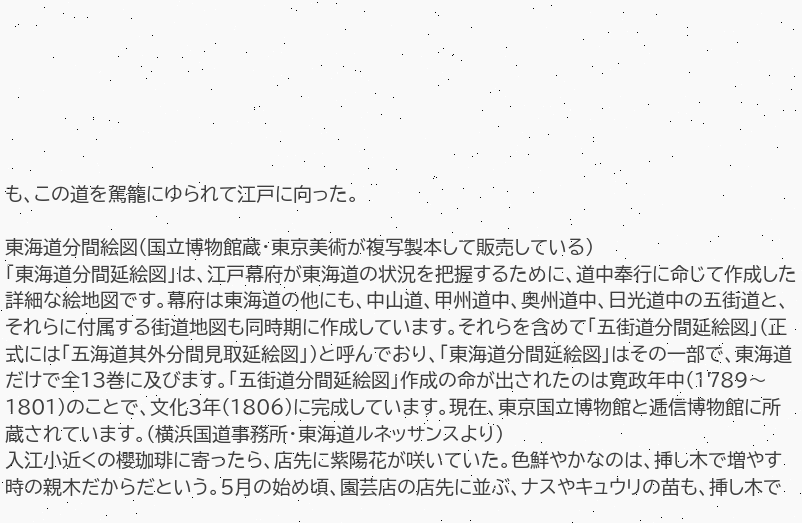も、この道を駕籠にゆられて江戸に向った。

東海道分間絵図(国立博物館蔵・東京美術が複写製本して販売している)
「東海道分間延絵図」は、江戸幕府が東海道の状況を把握するために、道中奉行に命じて作成した詳細な絵地図です。幕府は東海道の他にも、中山道、甲州道中、奥州道中、日光道中の五街道と、それらに付属する街道地図も同時期に作成しています。それらを含めて「五街道分間延絵図」(正式には「五海道其外分間見取延絵図」)と呼んでおり、「東海道分間延絵図」はその一部で、東海道だけで全13巻に及びます。「五街道分間延絵図」作成の命が出されたのは寛政年中(1789〜1801)のことで、文化3年(1806)に完成しています。現在、東京国立博物館と逓信博物館に所蔵されています。(横浜国道事務所・東海道ルネッサンスより)
入江小近くの櫻珈琲に寄ったら、店先に紫陽花が咲いていた。色鮮やかなのは、挿し木で増やす時の親木だからだという。5月の始め頃、園芸店の店先に並ぶ、ナスやキュウリの苗も、挿し木で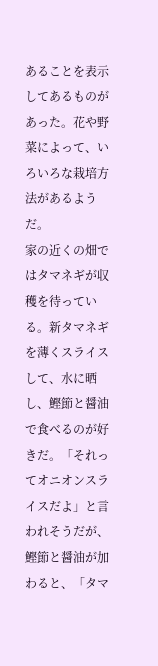あることを表示してあるものがあった。花や野菜によって、いろいろな栽培方法があるようだ。
家の近くの畑ではタマネギが収穫を待っている。新タマネギを薄くスライスして、水に晒し、鰹節と醤油で食べるのが好きだ。「それってオニオンスライスだよ」と言われそうだが、鰹節と醤油が加わると、「タマ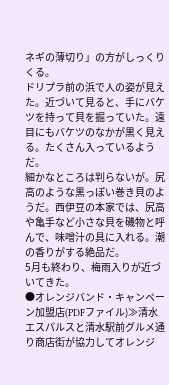ネギの薄切り」の方がしっくりくる。
ドリプラ前の浜で人の姿が見えた。近づいて見ると、手にバケツを持って貝を掘っていた。遠目にもバケツのなかが黒く見える。たくさん入っているようだ。
細かなところは判らないが。尻高のような黒っぽい巻き貝のようだ。西伊豆の本家では、尻高や亀手など小さな貝を磯物と呼んで、味噌汁の具に入れる。潮の香りがする絶品だ。
5月も終わり、梅雨入りが近づいてきた。
●オレンジバンド・キャンペーン加盟店(PDFファイル)≫清水エスパルスと清水駅前グルメ通り商店街が協力してオレンジ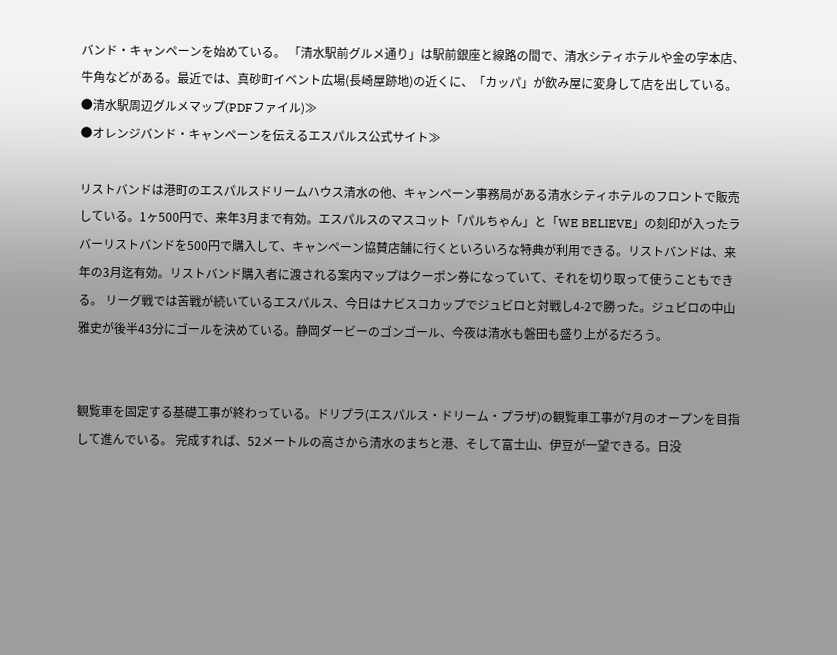バンド・キャンペーンを始めている。 「清水駅前グルメ通り」は駅前銀座と線路の間で、清水シティホテルや金の字本店、牛角などがある。最近では、真砂町イベント広場(長崎屋跡地)の近くに、「カッパ」が飲み屋に変身して店を出している。
●清水駅周辺グルメマップ(PDFファイル)≫
●オレンジバンド・キャンペーンを伝えるエスパルス公式サイト≫

リストバンドは港町のエスパルスドリームハウス清水の他、キャンペーン事務局がある清水シティホテルのフロントで販売している。1ヶ500円で、来年3月まで有効。エスパルスのマスコット「パルちゃん」と「WE BELIEVE」の刻印が入ったラバーリストバンドを500円で購入して、キャンペーン協賛店舗に行くといろいろな特典が利用できる。リストバンドは、来年の3月迄有効。リストバンド購入者に渡される案内マップはクーポン券になっていて、それを切り取って使うこともできる。 リーグ戦では苦戦が続いているエスパルス、今日はナビスコカップでジュビロと対戦し4-2で勝った。ジュビロの中山雅史が後半43分にゴールを決めている。静岡ダービーのゴンゴール、今夜は清水も磐田も盛り上がるだろう。


観覧車を固定する基礎工事が終わっている。ドリプラ(エスパルス・ドリーム・プラザ)の観覧車工事が7月のオープンを目指して進んでいる。 完成すれば、52メートルの高さから清水のまちと港、そして富士山、伊豆が一望できる。日没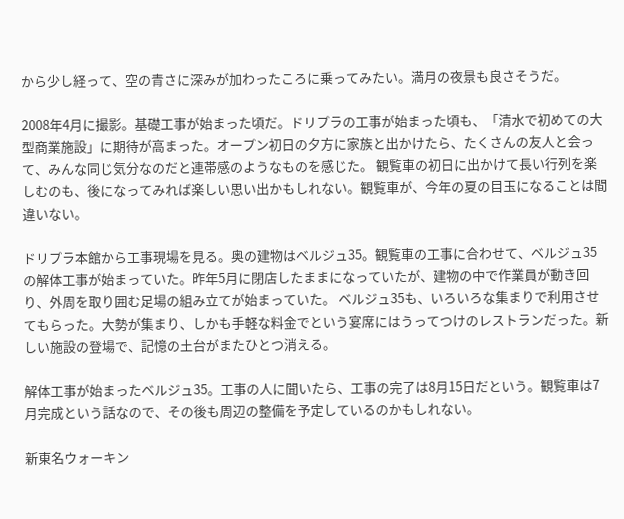から少し経って、空の青さに深みが加わったころに乗ってみたい。満月の夜景も良さそうだ。

2008年4月に撮影。基礎工事が始まった頃だ。ドリプラの工事が始まった頃も、「清水で初めての大型商業施設」に期待が高まった。オープン初日の夕方に家族と出かけたら、たくさんの友人と会って、みんな同じ気分なのだと連帯感のようなものを感じた。 観覧車の初日に出かけて長い行列を楽しむのも、後になってみれば楽しい思い出かもしれない。観覧車が、今年の夏の目玉になることは間違いない。

ドリプラ本館から工事現場を見る。奥の建物はベルジュ35。観覧車の工事に合わせて、ベルジュ35の解体工事が始まっていた。昨年5月に閉店したままになっていたが、建物の中で作業員が動き回り、外周を取り囲む足場の組み立てが始まっていた。 ベルジュ35も、いろいろな集まりで利用させてもらった。大勢が集まり、しかも手軽な料金でという宴席にはうってつけのレストランだった。新しい施設の登場で、記憶の土台がまたひとつ消える。

解体工事が始まったベルジュ35。工事の人に聞いたら、工事の完了は8月15日だという。観覧車は7月完成という話なので、その後も周辺の整備を予定しているのかもしれない。

新東名ウォーキン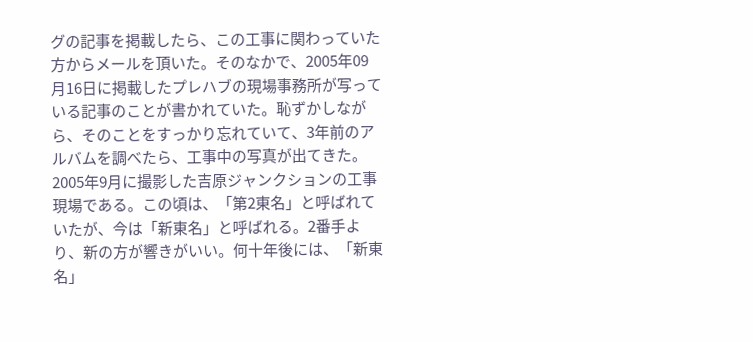グの記事を掲載したら、この工事に関わっていた方からメールを頂いた。そのなかで、2005年09月16日に掲載したプレハブの現場事務所が写っている記事のことが書かれていた。恥ずかしながら、そのことをすっかり忘れていて、3年前のアルバムを調べたら、工事中の写真が出てきた。2005年9月に撮影した吉原ジャンクションの工事現場である。この頃は、「第2東名」と呼ばれていたが、今は「新東名」と呼ばれる。2番手より、新の方が響きがいい。何十年後には、「新東名」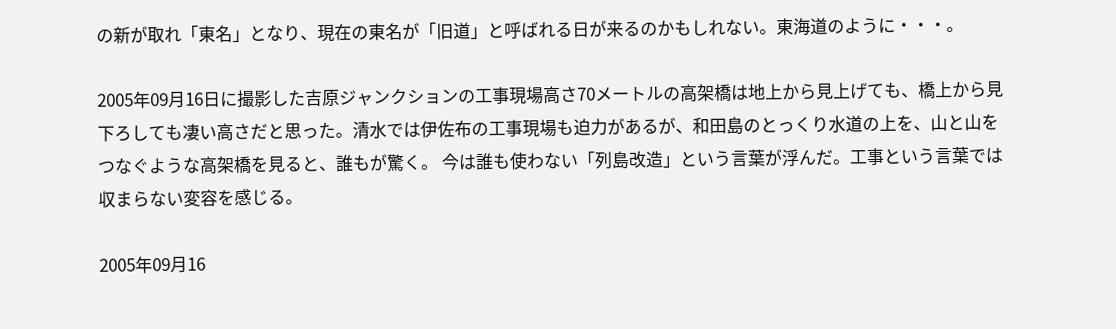の新が取れ「東名」となり、現在の東名が「旧道」と呼ばれる日が来るのかもしれない。東海道のように・・・。

2005年09月16日に撮影した吉原ジャンクションの工事現場高さ70メートルの高架橋は地上から見上げても、橋上から見下ろしても凄い高さだと思った。清水では伊佐布の工事現場も迫力があるが、和田島のとっくり水道の上を、山と山をつなぐような高架橋を見ると、誰もが驚く。 今は誰も使わない「列島改造」という言葉が浮んだ。工事という言葉では収まらない変容を感じる。

2005年09月16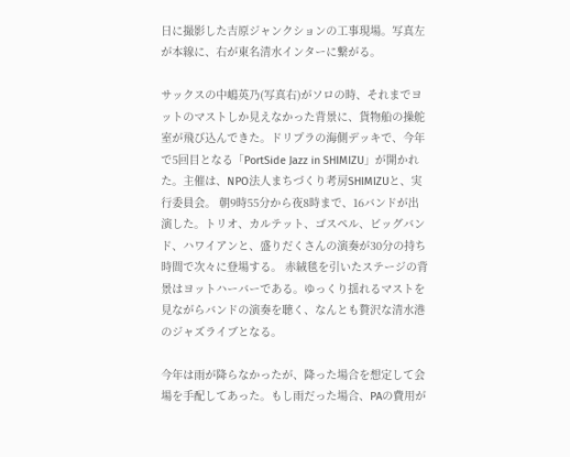日に撮影した吉原ジャンクションの工事現場。写真左が本線に、右が東名清水インターに繋がる。

サックスの中嶋英乃(写真右)がソロの時、それまでヨットのマストしか見えなかった背景に、貨物船の操舵室が飛び込んできた。ドリプラの海側デッキで、今年で5回目となる「PortSide Jazz in SHIMIZU」が開かれた。主催は、NPO法人まちづくり考房SHIMIZUと、実行委員会。 朝9時55分から夜8時まで、16バンドが出演した。トリオ、カルテット、ゴスペル、ビッグバンド、ハワイアンと、盛りだくさんの演奏が30分の持ち時間で次々に登場する。 赤絨毯を引いたステージの背景はヨットハーバーである。ゆっくり揺れるマストを見ながらバンドの演奏を聴く、なんとも贅沢な清水港のジャズライブとなる。

今年は雨が降らなかったが、降った場合を想定して会場を手配してあった。もし雨だった場合、PAの費用が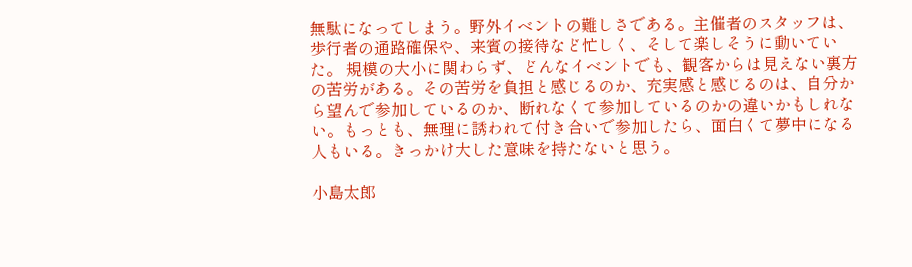無駄になってしまう。野外イベントの難しさである。主催者のスタッフは、歩行者の通路確保や、来賓の接待など忙しく、そして楽しそうに動いていた。 規模の大小に関わらず、どんなイベントでも、観客からは見えない裏方の苦労がある。その苦労を負担と感じるのか、充実感と感じるのは、自分から望んで参加しているのか、断れなくて参加しているのかの違いかもしれない。もっとも、無理に誘われて付き合いで参加したら、面白くて夢中になる人もいる。きっかけ大した意味を持たないと思う。

小島太郎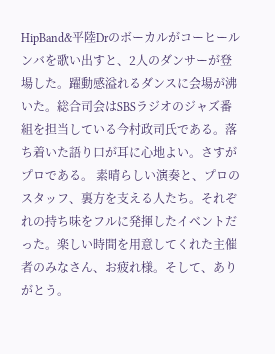HipBand&平陸Drのボーカルがコーヒールンバを歌い出すと、2人のダンサーが登場した。躍動感溢れるダンスに会場が沸いた。総合司会はSBSラジオのジャズ番組を担当している今村政司氏である。落ち着いた語り口が耳に心地よい。さすがプロである。 素晴らしい演奏と、プロのスタッフ、裏方を支える人たち。それぞれの持ち味をフルに発揮したイベントだった。楽しい時間を用意してくれた主催者のみなさん、お疲れ様。そして、ありがとう。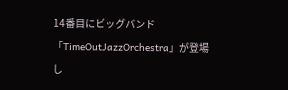14番目にビッグバンド「TimeOutJazzOrchestra」が登場し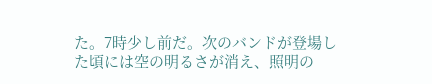た。7時少し前だ。次のバンドが登場した頃には空の明るさが消え、照明の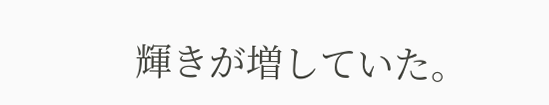輝きが増していた。